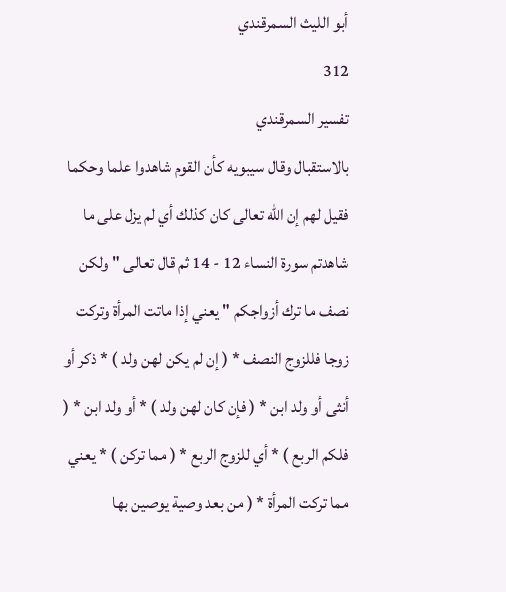أبو الليث السمرقندي
312
تفسير السمرقندي
بالاستقبال وقال سيبويه كأن القوم شاهدوا علما وحكما فقيل لهم إن الله تعالى كان كذلك أي لم يزل على ما شاهدتم سورة النساء 12 - 14 ثم قال تعالى " ولكن نصف ما ترك أزواجكم " يعني إذا ماتت المرأة وتركت زوجا فللزوج النصف * ( إن لم يكن لهن ولد ) * ذكر أو أنثى أو ولد ابن * ( فإن كان لهن ولد ) * أو ولد ابن * ( فلكم الربع ) * أي للزوج الربع * ( مما تركن ) * يعني مما تركت المرأة * ( من بعد وصية يوصين بها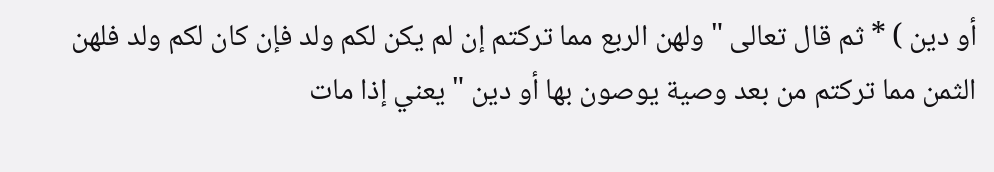أو دين ) * ثم قال تعالى " ولهن الربع مما تركتم إن لم يكن لكم ولد فإن كان لكم ولد فلهن الثمن مما تركتم من بعد وصية يوصون بها أو دين " يعني إذا مات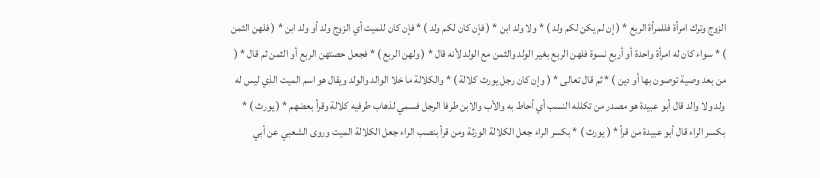الزوج وترك امرأة فللمرأة الربع * ( إن لم يكن لكم ولد ) * ولا ولد ابن * ( فإن كان لكم ولد ) * فإن كان للميت أي الزوج ولد أو ولد ابن * ( فلهن الثمن ) * سواء كان له امرأة واحدة أو أربع نسوة فلهن الربع بغير الولد والثمن مع الولد لأنه قال * ( ولهن الربع ) * فجعل حصتهن الربع أو الثمن ثم قال * ( من بعد وصية توصون بها أو دين ) * ثم قال تعالى * ( وإن كان رجل يورث كلالة ) * والكلالة ما خلا الوالد والولد ويقال هو اسم الميت الذي ليس له ولد ولا والد قال أبو عبيدة هو مصدر من تكلله النسب أي أحاط به والأب والابن طرفا الرجل فسمي لذهاب طرفيه كلالة وقرأ بعضهم * ( يورث ) * بكسر الراء قال أبو عبيدة من قرأ * ( يورث ) * بكسر الراء جعل الكلالة الورثة ومن قرأ بنصب الراء جعل الكلالة الميت وروى الشعبي عن أبي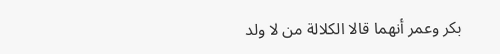بكر وعمر أنهما قالا الكلالة من لا ولد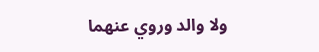ولا والد وروي عنهما